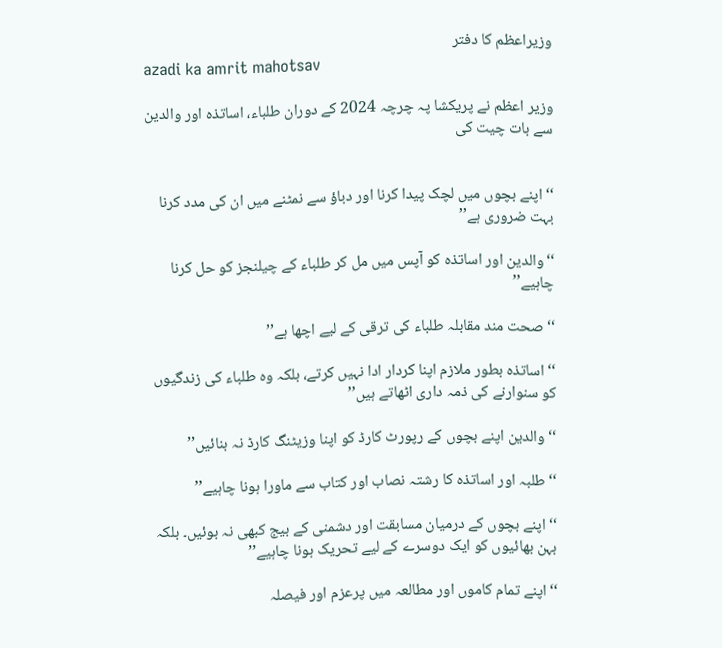وزیراعظم کا دفتر
azadi ka amrit mahotsav

وزیر اعظم نے پریکشا پہ چرچہ 2024 کے دوران طلباء، اساتذہ اور والدین سے بات چیت کی


‘‘اپنے بچوں میں لچک پیدا کرنا اور دباؤ سے نمٹنے میں ان کی مدد کرنا بہت ضروری ہے’’

‘‘والدین اور اساتذہ کو آپس میں مل کر طلباء کے چیلنجز کو حل کرنا چاہیے’’

‘‘صحت مند مقابلہ طلباء کی ترقی کے لیے اچھا ہے’’

‘‘اساتذہ بطور ملازم اپنا کردار ادا نہیں کرتے، بلکہ وہ طلباء کی زندگیوں کو سنوارنے کی ذمہ داری اٹھاتے ہیں’’

‘‘والدین اپنے بچوں کے رپورٹ کارڈ کو اپنا وزیٹنگ کارڈ نہ بنائیں’’

‘‘طلبہ اور اساتذہ کا رشتہ نصاب اور کتاب سے ماورا ہونا چاہیے’’

‘‘اپنے بچوں کے درمیان مسابقت اور دشمنی کے بیج کبھی نہ بوئیں۔ بلکہ بہن بھائیوں کو ایک دوسرے کے لیے تحریک ہونا چاہیے’’

‘‘اپنے تمام کاموں اور مطالعہ میں پرعزم اور فیصلہ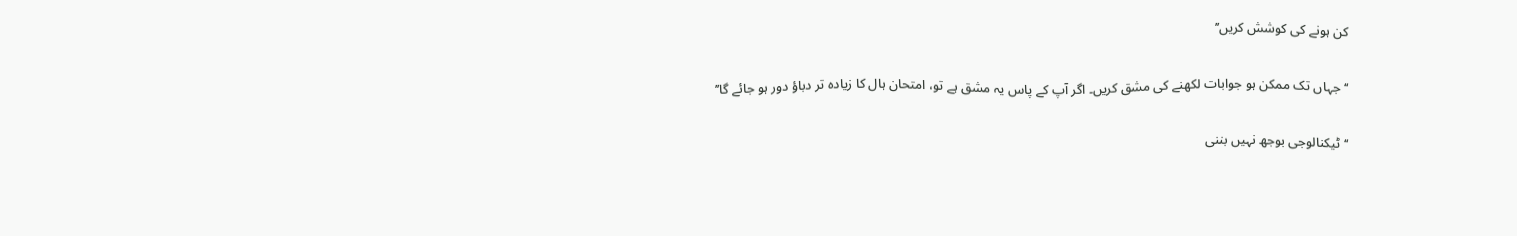کن ہونے کی کوشش کریں’’

‘‘جہاں تک ممکن ہو جوابات لکھنے کی مشق کریں۔ اگر آپ کے پاس یہ مشق ہے تو، امتحان ہال کا زیادہ تر دباؤ دور ہو جائے گا’’

‘‘ٹیکنالوجی بوجھ نہیں بننی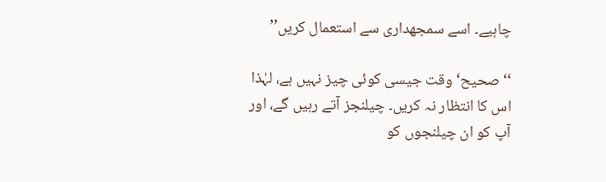چاہیے۔ اسے سمجھداری سے استعمال کریں’’

‘‘صحیح‘ وقت جیسی کوئی چیز نہیں ہے، لہٰذا اس کا انتظار نہ کریں۔ چیلنجز آتے رہیں گے، اور آپ کو ان چیلنجوں کو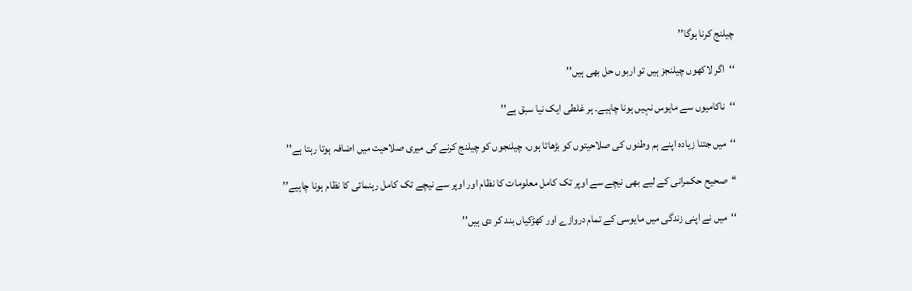چیلنج کرنا ہوگا’’

‘‘اگر لاکھوں چیلنجز ہیں تو اربوں حل بھی ہیں’’

‘‘ناکامیوں سے مایوس نہیں ہونا چاہیے۔ ہر غلطی ایک نیا سبق ہے’’

‘‘میں جتنا زیادہ اپنے ہم وطنوں کی صلاحیتوں کو بڑھاتا ہوں، چیلنجوں کو چیلنج کرنے کی میری صلاحیت میں اضافہ ہوتا رہتا ہے’’

‘‘صحیح حکمرانی کے لیے بھی نیچے سے اوپر تک کامل معلومات کا نظام اور اوپر سے نیچے تک کامل رہنمائی کا نظام ہونا چاہیے’’

‘‘میں نے اپنی زندگی میں مایوسی کے تمام دروازے اور کھڑکیاں بند کر دی ہیں’’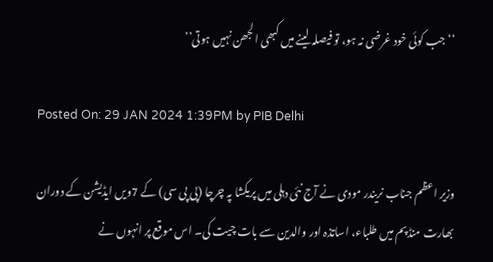‘‘جب کوئی خود غرضی نہ ہو، تو فیصلہ لینے میں کبھی الجھن نہیں ہوتی’’

Posted On: 29 JAN 2024 1:39PM by PIB Delhi

وزیر اعظم جناب نریندر مودی نے آج نئی دہلی میں پریکشا پہ چرچا (پی پی سی) کے 7ویں ایڈیشن کے دوران بھارت منڈپم میں طلباء، اساتذہ اور والدین سے بات چیت کی۔ اس موقع پر انہوں نے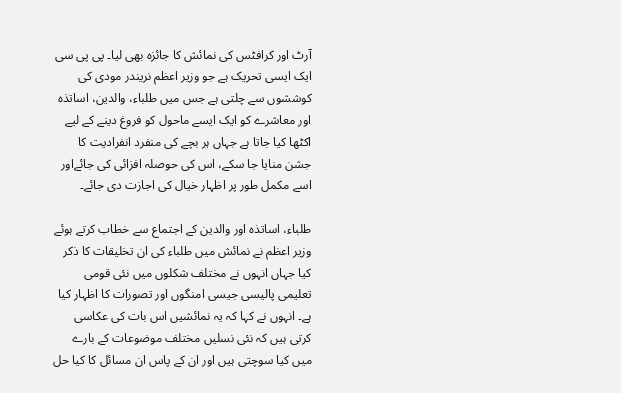آرٹ اور کرافٹس کی نمائش کا جائزہ بھی لیا۔ پی پی سی ایک ایسی تحریک ہے جو وزیر اعظم نریندر مودی کی کوششوں سے چلتی ہے جس میں طلباء، والدین، اساتذہ اور معاشرے کو ایک ایسے ماحول کو فروغ دینے کے لیے اکٹھا کیا جاتا ہے جہاں ہر بچے کی منفرد انفرادیت کا جشن منایا جا سکے، اس کی حوصلہ افزائی کی جائےاور اسے مکمل طور پر اظہار خیال کی اجازت دی جائے۔

طلباء، اساتذہ اور والدین کے اجتماع سے خطاب کرتے ہوئے وزیر اعظم نے نمائش میں طلباء کی ان تخلیقات کا ذکر کیا جہاں انہوں نے مختلف شکلوں میں نئی قومی تعلیمی پالیسی جیسی امنگوں اور تصورات کا اظہار کیا ہے۔ انہوں نے کہا کہ یہ نمائشیں اس بات کی عکاسی کرتی ہیں کہ نئی نسلیں مختلف موضوعات کے بارے میں کیا سوچتی ہیں اور ان کے پاس ان مسائل کا کیا حل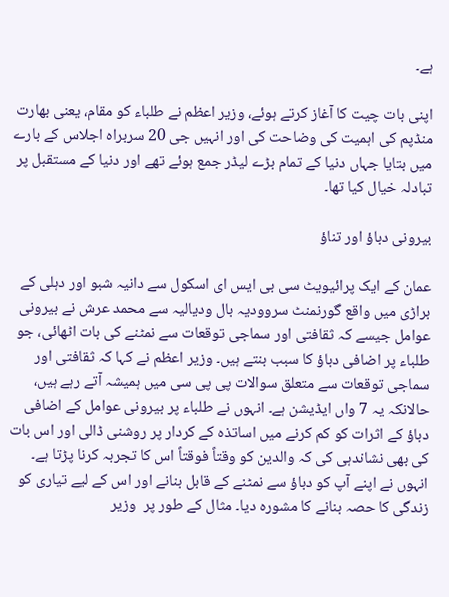ہے۔

اپنی بات چیت کا آغاز کرتے ہوئے، وزیر اعظم نے طلباء کو مقام، یعنی بھارت منڈپم کی اہمیت کی وضاحت کی اور انہیں جی 20 سربراہ اجلاس کے بارے میں بتایا جہاں دنیا کے تمام بڑے لیڈر جمع ہوئے تھے اور دنیا کے مستقبل پر تبادلہ خیال کیا تھا۔

بیرونی دباؤ اور تناؤ

عمان کے ایک پرائیویٹ سی بی ایس ای اسکول سے دانیہ شبو اور دہلی کے براڑی میں واقع گورنمنٹ سروودیہ بال ودیالیہ سے محمد عرش نے بیرونی عوامل جیسے کہ ثقافتی اور سماجی توقعات سے نمٹنے کی بات اٹھائی، جو طلباء پر اضافی دباؤ کا سبب بنتے ہیں۔ وزیر اعظم نے کہا کہ ثقافتی اور سماجی توقعات سے متعلق سوالات پی پی سی میں ہمیشہ آتے رہے ہیں، حالانکہ یہ 7 واں ایڈیشن ہے۔ انہوں نے طلباء پر بیرونی عوامل کے اضافی دباؤ کے اثرات کو کم کرنے میں اساتذہ کے کردار پر روشنی ڈالی اور اس بات کی بھی نشاندہی کی کہ والدین کو وقتاً فوقتاً اس کا تجربہ کرنا پڑتا ہے۔ انہوں نے اپنے آپ کو دباؤ سے نمٹنے کے قابل بنانے اور اس کے لیے تیاری کو زندگی کا حصہ بنانے کا مشورہ دیا۔ مثال کے طور پر  وزیر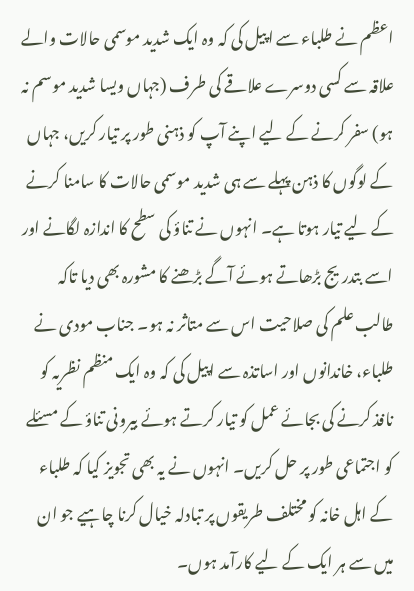اعظم نے طلباء سے اپیل کی کہ وہ ایک شدید موسمی حالات والے علاقہ سے کسی دوسرے علاقے کی طرف (جہاں ویسا شدید موسم نہ ہو) سفر کرنے کے لیے اپنے آپ کو ذہنی طور پر تیار کریں، جہاں کے لوگوں کا ذہن پہلے سے ہی شدید موسمی حالات کا سامنا کرنے کے لیے تیار ہوتا ہے۔ انہوں نے تناؤ کی سطح کا اندازہ لگانے اور اسے بتدریج بڑھاتے ہوئے آگے بڑھنے کا مشورہ بھی دیا تاکہ طالب علم کی صلاحیت اس سے متاثر نہ ہو۔ جناب مودی نے طلباء، خاندانوں اور اساتذہ سے اپیل کی کہ وہ ایک منظم نظریہ کو نافذ کرنے کی بجائے عمل کو تیار کرتے ہوئے بیرونی تناؤ کے مسئلے کو اجتماعی طور پر حل کریں۔ انہوں نے یہ بھی تجویز کیا کہ طلباء کے اہل خانہ کو مختلف طریقوں پر تبادلہ خیال کرنا چاہیے جو ان میں سے ہر ایک کے لیے کارآمد ہوں۔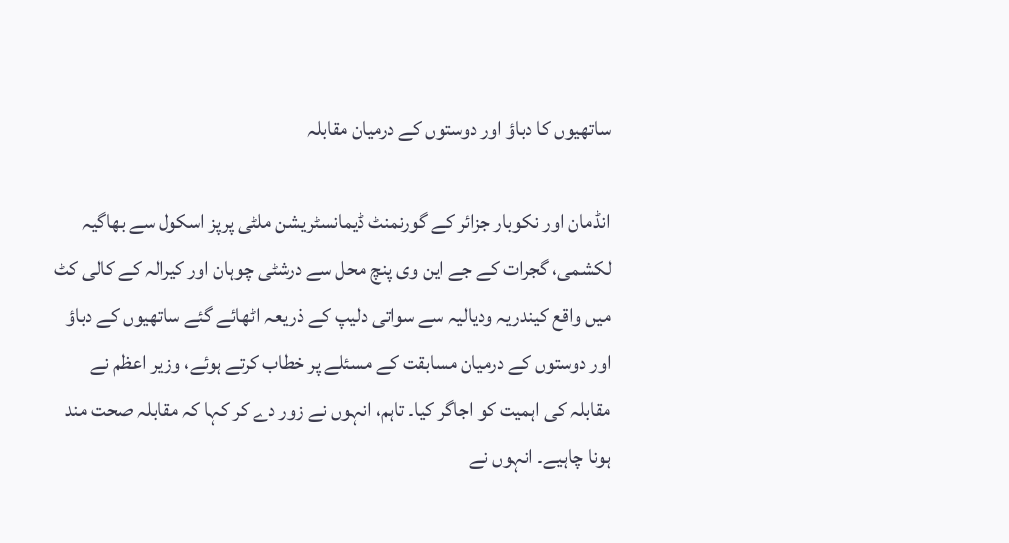ساتھیوں کا دباؤ اور دوستوں کے درمیان مقابلہ

انڈمان اور نکوبار جزائر کے گورنمنٹ ڈیمانسٹریشن ملٹی پرپز اسکول سے بھاگیہ لکشمی، گجرات کے جے این وی پنچ محل سے درشٹی چوہان اور کیرالہ کے کالی کٹ میں واقع کیندریہ ودیالیہ سے سواتی دلیپ کے ذریعہ اٹھائے گئے ساتھیوں کے دباؤ اور دوستوں کے درمیان مسابقت کے مسئلے پر خطاب کرتے ہوئے، وزیر اعظم نے مقابلہ کی اہمیت کو اجاگر کیا۔ تاہم، انہوں نے زور دے کر کہا کہ مقابلہ صحت مند ہونا چاہیے۔ انہوں نے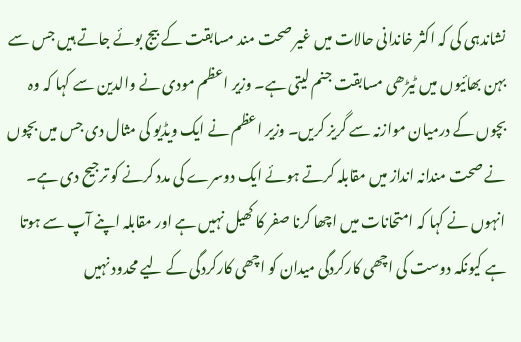نشاندہی کی کہ اکثر خاندانی حالات میں غیر صحت مند مسابقت کے بیج بوئے جاتے ہیں جس سے بہن بھائیوں میں ٹیڑھی مسابقت جنم لیتی ہے۔ وزیر اعظم مودی نے والدین سے کہا کہ وہ بچوں کے درمیان موازنہ سے گریز کریں۔ وزیر اعظم نے ایک ویڈیو کی مثال دی جس میں بچوں نے صحت مندانہ انداز میں مقابلہ کرتے ہوئے ایک دوسرے کی مدد کرنے کو ترجیح دی ہے۔ انہوں نے کہا کہ امتحانات میں اچھا کرنا صفر کا کھیل نہیں ہے اور مقابلہ اپنے آپ سے ہوتا ہے کیونکہ دوست کی اچھی کارکردگی میدان کو اچھی کارکردگی کے لیے محدود نہیں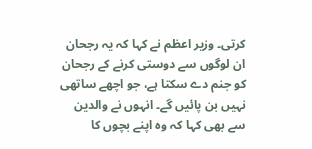کرتی۔ وزیر اعظم نے کہا کہ یہ رجحان ان لوگوں سے دوستی کرنے کے رجحان کو جنم دے سکتا ہے، جو اچھے ساتھی نہیں بن پائیں گے۔ انہوں نے والدین سے بھی کہا کہ وہ اپنے بچوں کا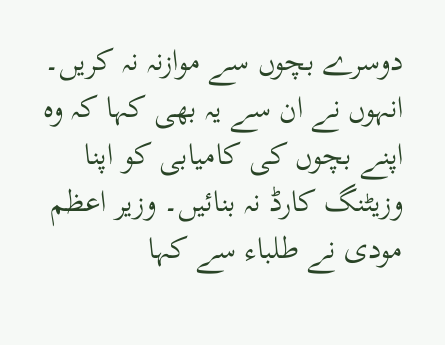دوسرے بچوں سے موازنہ نہ کریں۔ انہوں نے ان سے یہ بھی کہا کہ وہ اپنے بچوں کی کامیابی کو اپنا وزیٹنگ کارڈ نہ بنائیں۔ وزیر اعظم مودی نے طلباء سے کہا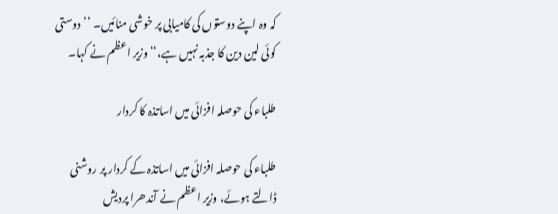کہ وہ اپنے دوستوں کی کامیابی پر خوشی منائیں۔ ’’دوستی کوئی لین دین کا جذبہ نہیں ہے،‘‘ وزیر اعظم نے کہا۔

طلباء کی حوصلہ افزائی میں اساتذہ کا کردار

طلباء کی حوصلہ افزائی میں اساتذہ کے کردار پر روشنی ڈالتے ہوئے، وزیر اعظم نے آندھرا پردیش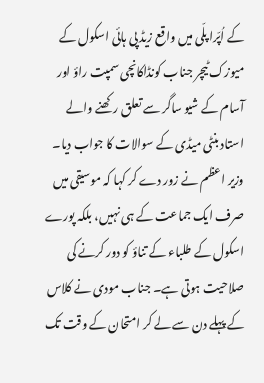کے اُپّرا پلّی میں واقع زیڈ پی ہائی اسکول کے میوزک ٹیچر جناب کونڈاکانچی سمپت راؤ اور آسام کے شیو ساگر سے تعلق رکھنے والے استاد بنٹی میڈی کے سوالات کا جواب دیا۔ وزیر اعظم نے زور دے کر کہا کہ موسیقی میں صرف ایک جماعت کے ہی نہیں، بلکہ پورے اسکول کے طلباء کے تناؤ کو دور کرنے کی صلاحیت ہوتی ہے۔ جناب مودی نے کلاس کے پہلے دن سے لے کر امتحان کے وقت تک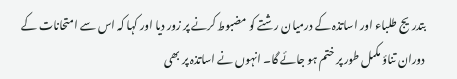بتدریج طلباء اور اساتذہ کے درمیان رشتے کو مضبوط کرنے پر زور دیا اور کہا کہ اس سے امتحانات کے دوران تناؤ مکمل طور پر ختم ہو جائے گا۔ انہوں نے اساتذہ پر بھی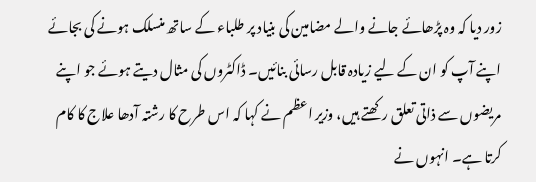زور دیا کہ وہ پڑھائے جانے والے مضامین کی بنیاد پر طلباء کے ساتھ منسلک ہونے کی بجائے اپنے آپ کو ان کے لیے زیادہ قابل رسائی بنائیں۔ ڈاکٹروں کی مثال دیتے ہوئے جو اپنے مریضوں سے ذاتی تعلق رکھتے ہیں، وزیر اعظم نے کہا کہ اس طرح کا رشتہ آدھا علاج کا کام کرتا ہے۔ انہوں نے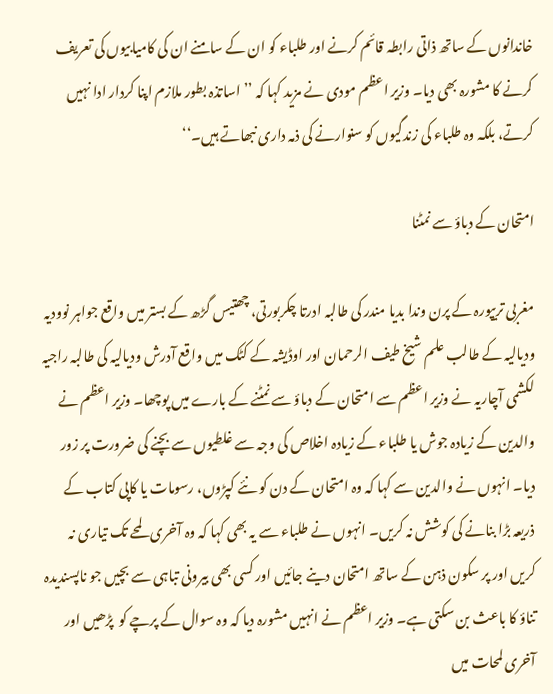خاندانوں کے ساتھ ذاتی رابطہ قائم کرنے اور طلباء کو ان کے سامنے ان کی کامیابیوں کی تعریف کرنے کا مشورہ بھی دیا۔ وزیر اعظم مودی نے مزید کہا کہ ’’اساتذہ بطور ملازم اپنا کردار ادا نہیں کرتے، بلکہ وہ طلباء کی زندگیوں کو سنوارنے کی ذمہ داری نبھاتے ہیں۔‘‘

امتحان کے دباؤ سے نمٹنا

مغربی تریپورہ کے پرن وندا بدیا مندر کی طالبہ ادرتا چکربورتی، چھتیس گڑھ کے بستر میں واقع جواہر نوودیہ ودیالیہ کے طالب علم شیخ طیف الرحمان اور اوڈیشہ کے کٹک میں واقع آدرش ودیالیہ کی طالبہ راجیہ لکشمی آچاریہ نے وزیر اعظم سے امتحان کے دباؤ سے نمٹنے کے بارے میں پوچھا۔ وزیر اعظم نے والدین کے زیادہ جوش یا طلباء کے زیادہ اخلاص کی وجہ سے غلطیوں سے بچنے کی ضرورت پر زور دیا۔ انہوں نے والدین سے کہا کہ وہ امتحان کے دن کو نئے کپڑوں، رسومات یا کاپی کتاب کے ذریعہ بڑا بنانے کی کوشش نہ کریں۔ انہوں نے طلباء سے یہ بھی کہا کہ وہ آخری لمحے تک تیاری نہ کریں اور پر سکون ذہن کے ساتھ امتحان دینے جائیں اور کسی بھی بیرونی تباہی سے بچیں جو ناپسندیدہ تناؤ کا باعث بن سکتی ہے۔ وزیر اعظم نے انہیں مشورہ دیا کہ وہ سوال کے پرچے کو  پڑھیں اور آخری لمحات میں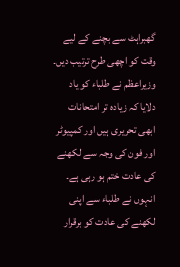گھبراہٹ سے بچنے کے لیے وقت کو اچھی طرح ترتیب دیں۔ وزیراعظم نے طلباء کو یاد دلایا کہ زیادہ تر امتحانات ابھی تحریری ہیں اور کمپیوٹر اور فون کی وجہ سے لکھنے کی عادت ختم ہو رہی ہے۔ انہوں نے طلباء سے اپنی لکھنے کی عادت کو برقرار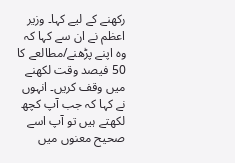رکھنے کے لیے کہا۔ وزیر اعظم نے ان سے کہا کہ وہ اپنے پڑھنے/مطالعے کا 50 فیصد وقت لکھنے میں وقف کریں۔ انہوں نے کہا کہ جب آپ کچھ لکھتے ہیں تو آپ اسے صحیح معنوں میں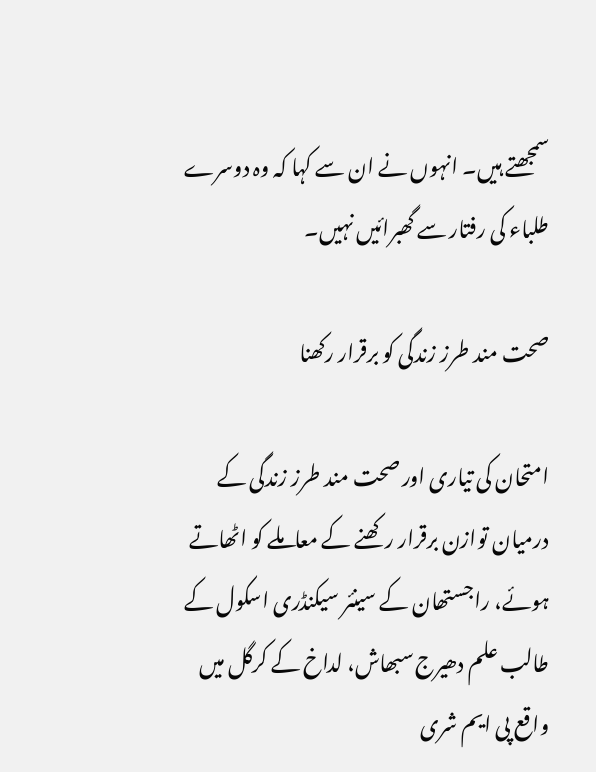سمجھتے ہیں۔ انہوں نے ان سے کہا کہ وہ دوسرے طلباء کی رفتار سے گھبرائیں نہیں۔

صحت مند طرز زندگی کو برقرار رکھنا

امتحان کی تیاری اور صحت مند طرز زندگی کے درمیان توازن برقرار رکھنے کے معاملے کو اٹھاتے ہوئے، راجستھان کے سینئر سیکنڈری اسکول کے طالب علم دھیرج سبھاش، لداخ کے کرگل میں واقع پی ایم شری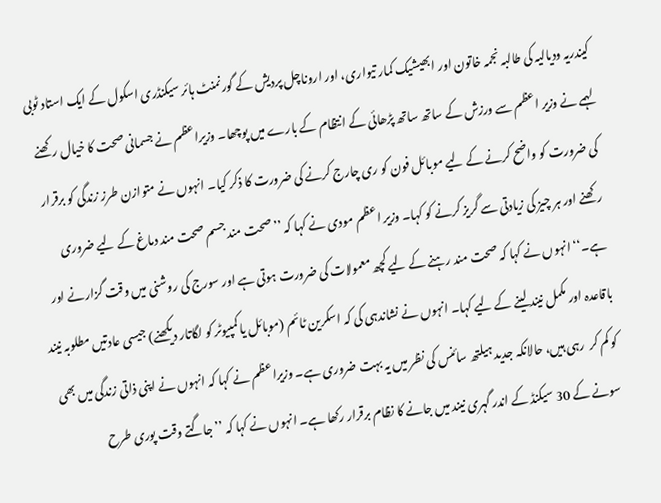کیندریہ ودیالیہ کی طالبہ نجمہ خاتون اور ابھیشیک کمار تیواری، اور اروناچل پردیش کے گورنمنٹ ہائر سیکنڈری اسکول کے ایک استاد ٹوبی لہمے نے وزیر اعظم سے ورزش کے ساتھ ساتھ پڑھائی کے انتظام کے بارے میں پوچھا۔ وزیراعظم نے جسمانی صحت کا خیال رکھنے کی ضرورت کو واضح کرنے کے لیے موبائل فون کو ری چارج کرنے کی ضرورت کا ذکر کیا۔ انہوں نے متوازن طرز زندگی کو برقرار رکھنے اور ہر چیز کی زیادتی سے گریز کرنے کو کہا۔ وزیر اعظم مودی نے کہا کہ ’’صحت مند جسم صحت مند دماغ کے لیے ضروری ہے۔‘‘ انہوں نے کہا کہ صحت مند رہنے کے لیے کچھ معمولات کی ضرورت ہوتی ہے اور سورج کی روشنی میں وقت گزارنے اور باقاعدہ اور مکمل نیند لینے کے لیے کہا۔ انہوں نے نشاندہی کی کہ اسکرین ٹائم (موبائل یا کمپیوٹر کو لگاتار دیکھنے) جیسی عادتیں مطلوبہ نیند کو کم کر  رہی ہیں، حالانکہ جدید ہیلتھ سائنس کی نظر میں یہ بہت ضروری ہے۔ وزیراعظم نے کہا کہ انہوں نے اپنی ذاتی زندگی میں بھی سونے کے 30 سیکنڈ کے اندر گہری نیند میں جانے کا نظام برقرار رکھا ہے۔ انہوں نے کہا کہ ’’جاگتے وقت پوری طرح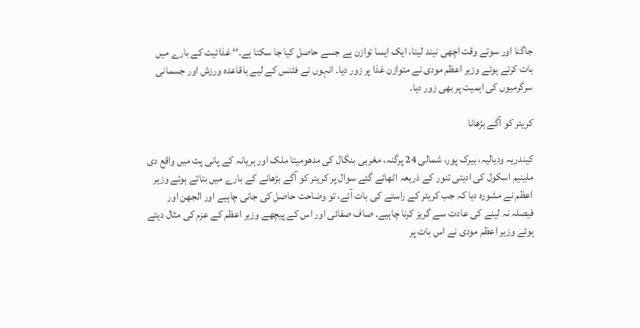جاگنا اور سوتے وقت اچھی نیند لینا، ایک ایسا توازن ہے جسے حاصل کیا جا سکتا ہے۔‘‘ غذائیت کے بارے میں بات کرتے ہوئے وزیر اعظم مودی نے متوازن غذا پر زور دیا۔ انہوں نے فٹنس کے لیے باقاعدہ ورزش اور جسمانی سرگرمیوں کی اہمیت پر بھی زور دیا۔

کریئر کو آگے بڑھانا

کیندریہ ودیالیہ، بیرک پور، شمالی 24 پرگنہ، مغربی بنگال کی مدھومیتا ملک اور ہریانہ کے پانی پت میں واقع دی ملینیم اسکول کی ادیتی تنور کے ذریعہ اٹھائے گئے سوال پر کریئر کو آگے بڑھانے کے بارے میں بتاتے ہوئے وزیر اعظم نے مشورہ دیا کہ جب کریئر کے راستے کی بات آئے، تو وضاحت حاصل کی جانی چاہیے اور الجھن اور فیصلہ نہ لینے کی عادت سے گریز کرنا چاہیے۔ صاف صفائی اور اس کے پیچھے وزیر اعظم کے عزم کی مثال دیتے ہوئے وزیر اعظم مودی نے اس بات پر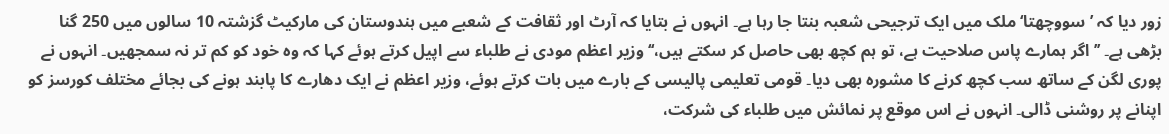زور دیا کہ ’سووچھتا‘ ملک میں ایک ترجیحی شعبہ بنتا جا رہا ہے۔ انہوں نے بتایا کہ آرٹ اور ثقافت کے شعبے میں ہندوستان کی مارکیٹ گزشتہ 10 سالوں میں 250 گنا بڑھی ہے۔ ’’اگر ہمارے پاس صلاحیت ہے، تو ہم کچھ بھی حاصل کر سکتے ہیں،‘‘ وزیر اعظم مودی نے طلباء سے اپیل کرتے ہوئے کہا کہ وہ خود کو کم تر نہ سمجھیں۔ انہوں نے پوری لگن کے ساتھ سب کچھ کرنے کا مشورہ بھی دیا۔ قومی تعلیمی پالیسی کے بارے میں بات کرتے ہوئے، وزیر اعظم نے ایک دھارے کا پابند ہونے کی بجائے مختلف کورسز کو اپنانے پر روشنی ڈالی۔ انہوں نے اس موقع پر نمائش میں طلباء کی شرکت،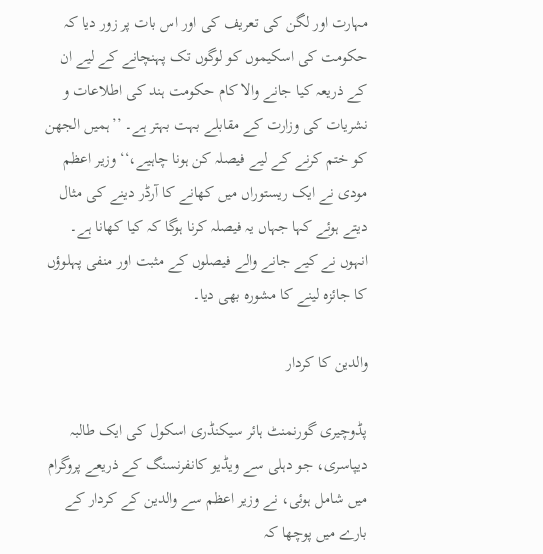مہارت اور لگن کی تعریف کی اور اس بات پر زور دیا کہ حکومت کی اسکیموں کو لوگوں تک پہنچانے کے لیے ان کے ذریعہ کیا جانے والا کام حکومت ہند کی اطلاعات و نشریات کی وزارت کے مقابلے بہت بہتر ہے۔ ’’ہمیں الجھن کو ختم کرنے کے لیے فیصلہ کن ہونا چاہیے،‘‘ وزیر اعظم مودی نے ایک ریستوراں میں کھانے کا آرڈر دینے کی مثال دیتے ہوئے کہا جہاں یہ فیصلہ کرنا ہوگا کہ کیا کھانا ہے۔ انہوں نے کیے جانے والے فیصلوں کے مثبت اور منفی پہلوؤں کا جائزہ لینے کا مشورہ بھی دیا۔

والدین کا کردار

پڈوچیری گورنمنٹ ہائر سیکنڈری اسکول کی ایک طالبہ دیپاسری، جو دہلی سے ویڈیو کانفرنسنگ کے ذریعے پروگرام میں شامل ہوئی، نے وزیر اعظم سے والدین کے کردار کے بارے میں پوچھا کہ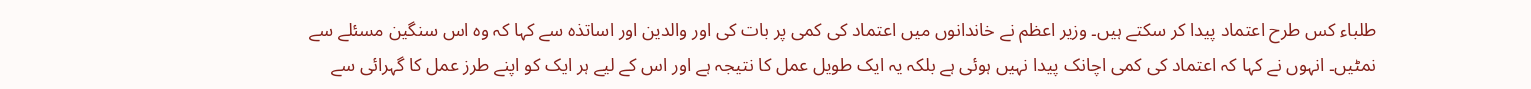طلباء کس طرح اعتماد پیدا کر سکتے ہیں۔ وزیر اعظم نے خاندانوں میں اعتماد کی کمی پر بات کی اور والدین اور اساتذہ سے کہا کہ وہ اس سنگین مسئلے سے نمٹیں۔ انہوں نے کہا کہ اعتماد کی کمی اچانک پیدا نہیں ہوئی ہے بلکہ یہ ایک طویل عمل کا نتیجہ ہے اور اس کے لیے ہر ایک کو اپنے طرز عمل کا گہرائی سے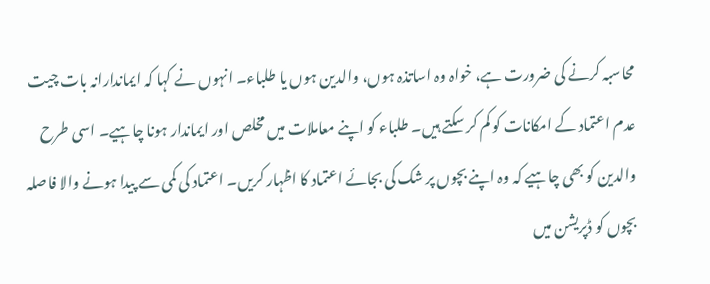محاسبہ کرنے کی ضرورت ہے، خواہ وہ اساتذہ ہوں، والدین ہوں یا طلباء۔ انہوں نے کہا کہ ایماندارانہ بات چیت عدم اعتماد کے امکانات کو کم کر سکتے ہیں۔ طلباء کو اپنے معاملات میں مخلص اور ایماندار ہونا چاہیے۔ اسی طرح والدین کو بھی چاہیے کہ وہ اپنے بچوں پر شک کی بجائے اعتماد کا اظہار کریں۔ اعتماد کی کمی سے پیدا ہونے والا فاصلہ بچوں کو ڈپریشن میں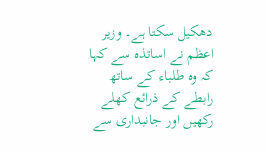دھکیل سکتا ہے۔ وزیر اعظم نے اساتذہ سے کہا کہ وہ طلباء کے ساتھ رابطے کے ذرائع کھلے رکھیں اور جانبداری سے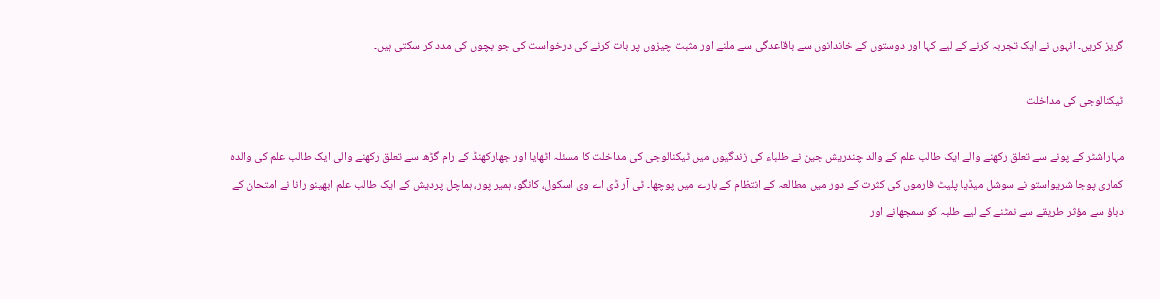گریز کریں۔ انہوں نے ایک تجربہ کرنے کے لیے کہا اور دوستوں کے خاندانوں سے باقاعدگی سے ملنے اور مثبت چیزوں پر بات کرنے کی درخواست کی جو بچوں کی مدد کر سکتی ہیں۔

ٹیکنالوجی کی مداخلت

مہاراشٹر کے پونے سے تعلق رکھنے والے ایک طالب علم کے والد چندریش جین نے طلباء کی زندگیوں میں ٹیکنالوجی کی مداخلت کا مسئلہ اٹھایا اور جھارکھنڈ کے رام گڑھ سے تعلق رکھنے والی ایک طالب علم کی والدہ کماری پوجا شریواستو نے سوشل میڈیا پلیٹ فارموں کی کثرت کے دور میں مطالعہ کے انتظام کے بارے میں پوچھا۔ ٹی آر ڈی اے وی اسکول، کانگو، ہمیر پور، ہماچل پردیش کے ایک طالب علم ابھینو رانا نے امتحان کے دباؤ سے مؤثر طریقے سے نمٹنے کے لیے طلبہ کو سمجھانے اور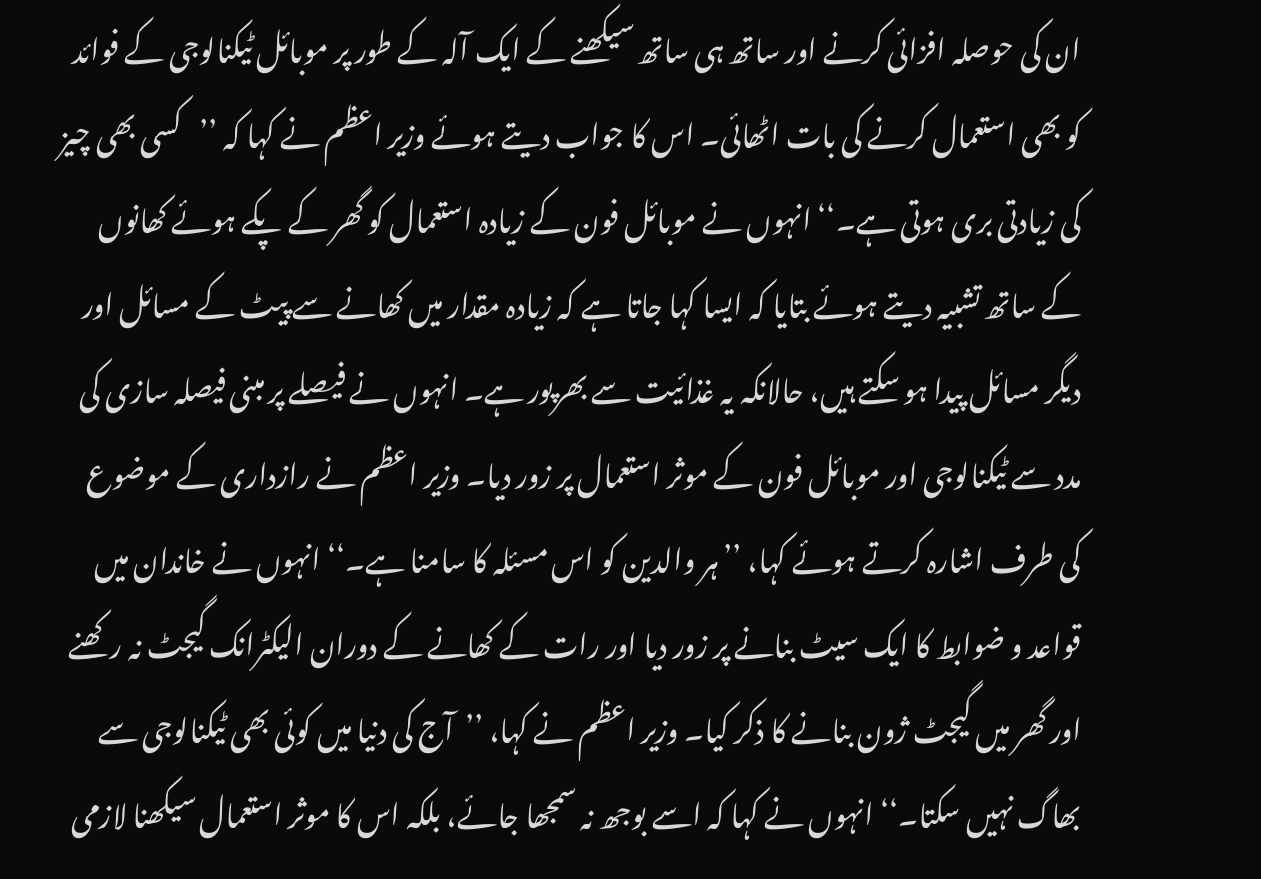ان کی حوصلہ افزائی کرنے اور ساتھ ہی ساتھ سیکھنے کے ایک آلہ کے طور پر موبائل ٹیکنالوجی کے فوائد کو بھی استعمال کرنے کی بات اٹھائی۔ اس کا جواب دیتے ہوئے وزیر اعظم نے کہا کہ ’’کسی بھی چیز کی زیادتی بری ہوتی ہے۔‘‘ انہوں نے موبائل فون کے زیادہ استعمال کو گھر کے پکے ہوئے کھانوں کے ساتھ تشبیہ دیتے ہوئے بتایا کہ ایسا کہا جاتا ہے کہ زیادہ مقدار میں کھانے سے پیٹ کے مسائل اور دیگر مسائل پیدا ہو سکتے ہیں، حالانکہ یہ غذائیت سے بھرپور ہے۔ انہوں نے فیصلے پر مبنی فیصلہ سازی کی مدد سے ٹیکنالوجی اور موبائل فون کے موثر استعمال پر زور دیا۔ وزیر اعظم نے رازداری کے موضوع کی طرف اشارہ کرتے ہوئے کہا، ’’ہر والدین کو اس مسئلہ کا سامنا ہے۔‘‘ انہوں نے خاندان میں قواعد و ضوابط کا ایک سیٹ بنانے پر زور دیا اور رات کے کھانے کے دوران الیکٹرانک گیجٹ نہ رکھنے اور گھر میں گیجٹ ژون بنانے کا ذکر کیا۔ وزیر اعظم نے کہا، ’’آج کی دنیا میں کوئی بھی ٹیکنالوجی سے بھاگ نہیں سکتا۔‘‘ انہوں نے کہا کہ اسے بوجھ نہ سمجھا جائے، بلکہ اس کا موثر استعمال سیکھنا لازمی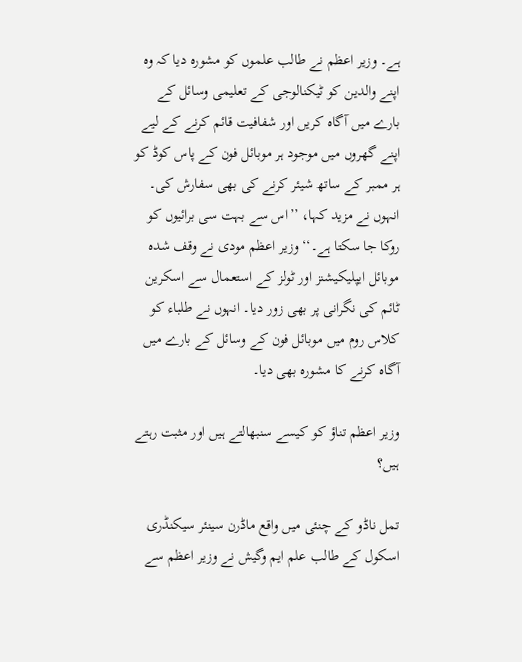ہے۔ وزیر اعظم نے طالب علموں کو مشورہ دیا کہ وہ اپنے والدین کو ٹیکنالوجی کے تعلیمی وسائل کے بارے میں آگاہ کریں اور شفافیت قائم کرنے کے لیے اپنے گھروں میں موجود ہر موبائل فون کے پاس کوڈ کو ہر ممبر کے ساتھ شیئر کرنے کی بھی سفارش کی۔ انہوں نے مزید کہا، ’’اس سے بہت سی برائیوں کو روکا جا سکتا ہے۔‘‘ وزیر اعظم مودی نے وقف شدہ موبائل ایپلیکیشنز اور ٹولز کے استعمال سے اسکرین ٹائم کی نگرانی پر بھی زور دیا۔ انہوں نے طلباء کو کلاس روم میں موبائل فون کے وسائل کے بارے میں آگاہ کرنے کا مشورہ بھی دیا۔

وزیر اعظم تناؤ کو کیسے سنبھالتے ہیں اور مثبت رہتے ہیں؟

تمل ناڈو کے چنئی میں واقع ماڈرن سینئر سیکنڈری اسکول کے طالب علم ایم وگیش نے وزیر اعظم سے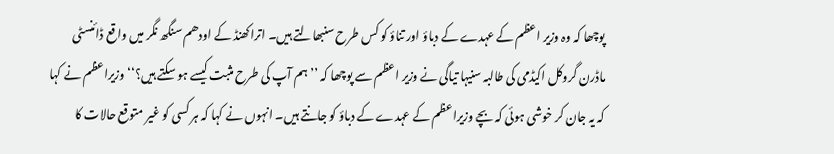پوچھا کہ وہ وزیر اعظم کے عہدے کے دباؤ اور تناؤ کو کس طرح سنبھالتے ہیں۔ اتراکھنڈ کے اودھم سنگھ نگر میں واقع ڈائنسٹی ماڈرن گروکل اکیڈمی کی طالبہ سنیہا تیاگی نے وزیر اعظم سے پوچھا کہ ’’ہم آپ کی طرح مثبت کیسے ہو سکتے ہیں؟‘‘ وزیراعظم نے کہا کہ یہ جان کر خوشی ہوئی کہ بچے وزیراعظم کے عہدے کے دباؤ کو جانتے ہیں۔ انہوں نے کہا کہ ہر کسی کو غیر متوقع حالات کا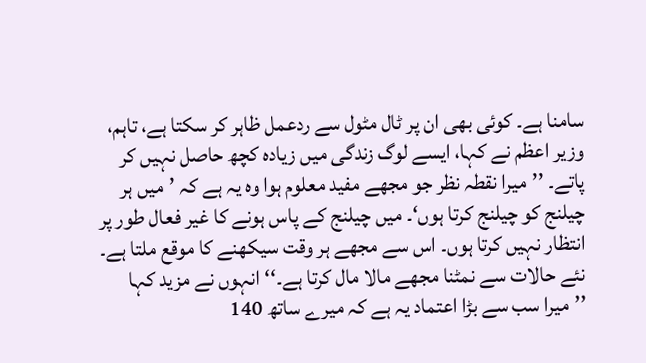سامنا ہے۔ کوئی بھی ان پر ٹال مٹول سے ردعمل ظاہر کر سکتا ہے، تاہم، وزیر اعظم نے کہا، ایسے لوگ زندگی میں زیادہ کچھ حاصل نہیں کر پاتے۔ ’’میرا نقطہ نظر جو مجھے مفید معلوم ہوا وہ یہ ہے کہ ’میں ہر چیلنج کو چیلنج کرتا ہوں‘۔ میں چیلنج کے پاس ہونے کا غیر فعال طور پر انتظار نہیں کرتا ہوں۔ اس سے مجھے ہر وقت سیکھنے کا موقع ملتا ہے۔ نئے حالات سے نمٹنا مجھے مالا مال کرتا ہے۔‘‘ انہوں نے مزید کہا ’’میرا سب سے بڑا اعتماد یہ ہے کہ میرے ساتھ 140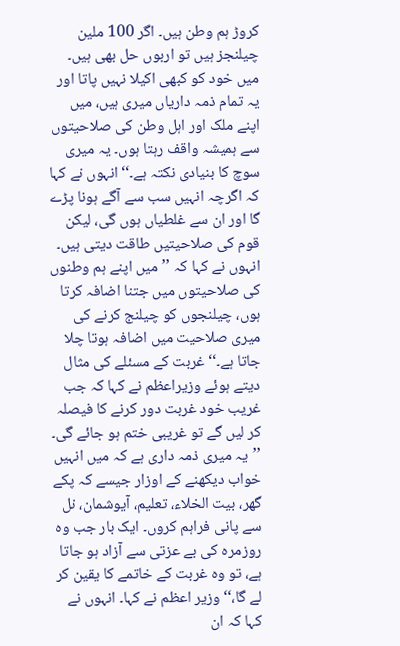کروڑ ہم وطن ہیں۔ اگر 100 ملین چیلنجز ہیں تو اربوں حل بھی ہیں۔ میں خود کو کبھی اکیلا نہیں پاتا اور یہ تمام ذمہ داریاں میری ہیں، میں اپنے ملک اور اہل وطن کی صلاحیتوں سے ہمیشہ واقف رہتا ہوں۔ یہ میری سوچ کا بنیادی نکتہ ہے۔‘‘ انہوں نے کہا کہ اگرچہ انہیں سب سے آگے ہونا پڑے گا اور ان سے غلطیاں ہوں گی، لیکن قوم کی صلاحیتیں طاقت دیتی ہیں۔ انہوں نے کہا کہ ’’میں اپنے ہم وطنوں کی صلاحیتوں میں جتنا اضافہ کرتا ہوں، چیلنجوں کو چیلنج کرنے کی میری صلاحیت میں اضافہ ہوتا چلا جاتا ہے۔‘‘ غربت کے مسئلے کی مثال دیتے ہوئے وزیراعظم نے کہا کہ جب غریب خود غربت دور کرنے کا فیصلہ کر لیں گے تو غریبی ختم ہو جائے گی۔ ’’یہ میری ذمہ داری ہے کہ میں انہیں خواب دیکھنے کے اوزار جیسے کہ پکے گھر، بیت الخلاء، تعلیم، آیوشمان، نل سے پانی فراہم کروں۔ ایک بار جب وہ روزمرہ کی بے عزتی سے آزاد ہو جاتا ہے، تو وہ غربت کے خاتمے کا یقین کر لے گا،‘‘ وزیر اعظم نے کہا۔ انہوں نے کہا کہ ان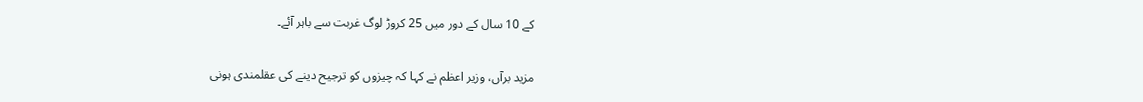کے 10 سال کے دور میں 25 کروڑ لوگ غربت سے باہر آئے۔

مزید برآں، وزیر اعظم نے کہا کہ چیزوں کو ترجیح دینے کی عقلمندی ہونی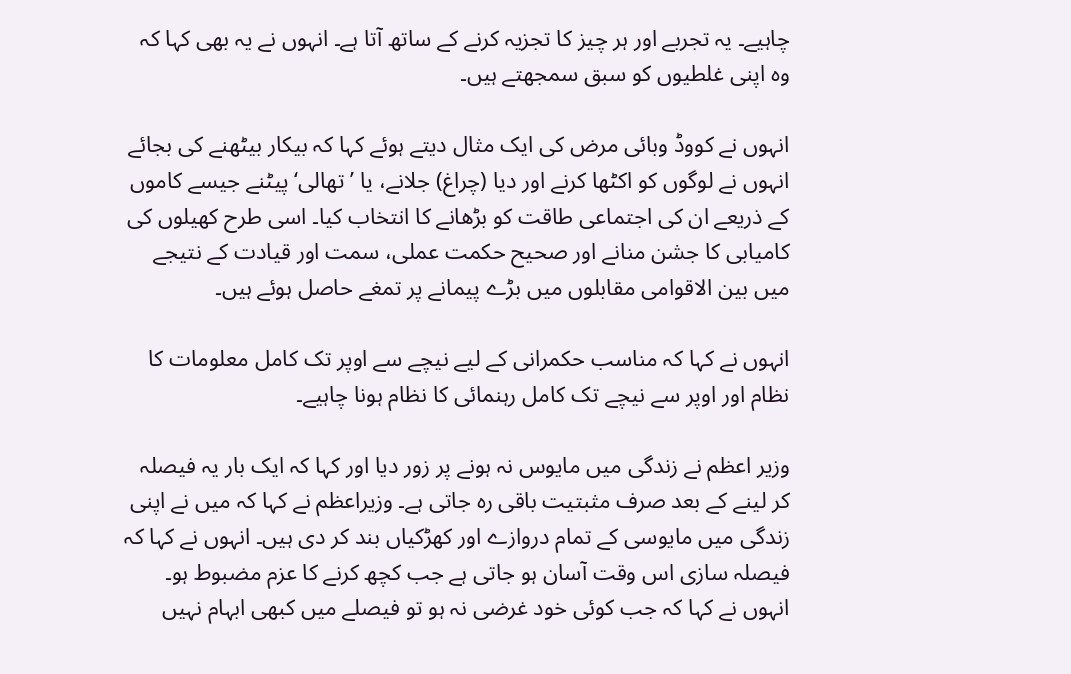چاہیے۔ یہ تجربے اور ہر چیز کا تجزیہ کرنے کے ساتھ آتا ہے۔ انہوں نے یہ بھی کہا کہ وہ اپنی غلطیوں کو سبق سمجھتے ہیں۔

انہوں نے کووڈ وبائی مرض کی ایک مثال دیتے ہوئے کہا کہ بیکار بیٹھنے کی بجائے انہوں نے لوگوں کو اکٹھا کرنے اور دیا (چراغ) جلانے، یا ’تھالی‘ پیٹنے جیسے کاموں کے ذریعے ان کی اجتماعی طاقت کو بڑھانے کا انتخاب کیا۔ اسی طرح کھیلوں کی کامیابی کا جشن منانے اور صحیح حکمت عملی، سمت اور قیادت کے نتیجے میں بین الاقوامی مقابلوں میں بڑے پیمانے پر تمغے حاصل ہوئے ہیں۔

انہوں نے کہا کہ مناسب حکمرانی کے لیے نیچے سے اوپر تک کامل معلومات کا نظام اور اوپر سے نیچے تک کامل رہنمائی کا نظام ہونا چاہیے۔

وزیر اعظم نے زندگی میں مایوس نہ ہونے پر زور دیا اور کہا کہ ایک بار یہ فیصلہ کر لینے کے بعد صرف مثبتیت باقی رہ جاتی ہے۔ وزیراعظم نے کہا کہ میں نے اپنی زندگی میں مایوسی کے تمام دروازے اور کھڑکیاں بند کر دی ہیں۔ انہوں نے کہا کہ فیصلہ سازی اس وقت آسان ہو جاتی ہے جب کچھ کرنے کا عزم مضبوط ہو۔ انہوں نے کہا کہ جب کوئی خود غرضی نہ ہو تو فیصلے میں کبھی ابہام نہیں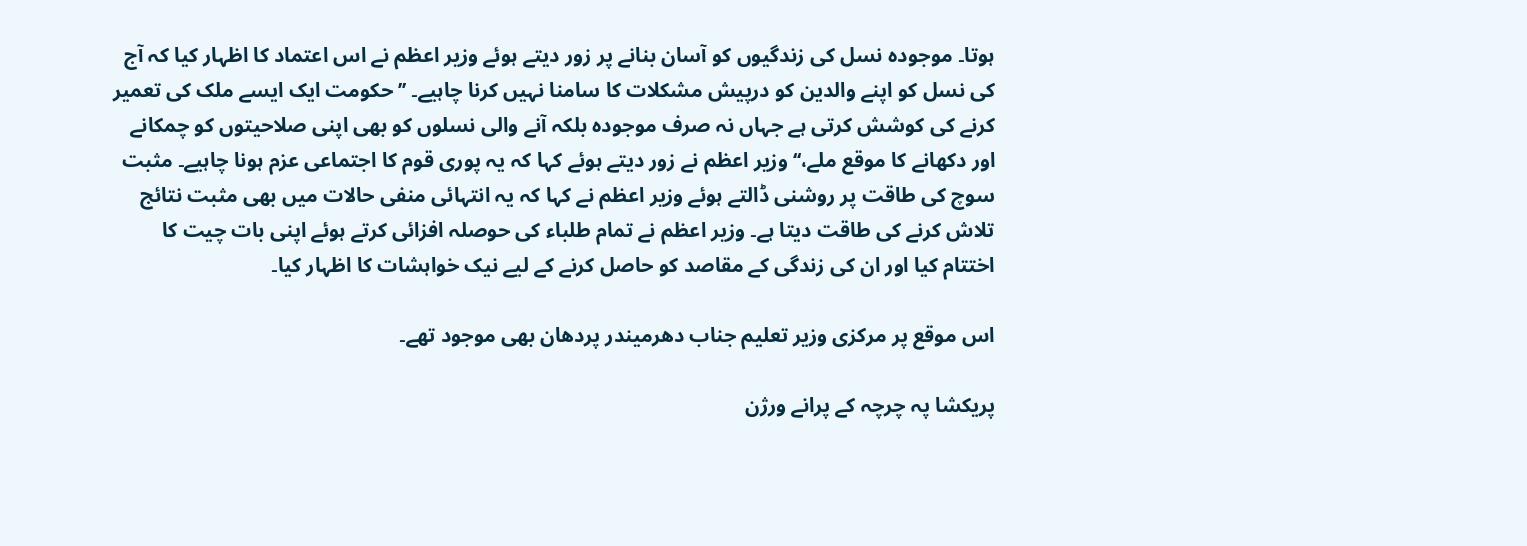ہوتا۔ موجودہ نسل کی زندگیوں کو آسان بنانے پر زور دیتے ہوئے وزیر اعظم نے اس اعتماد کا اظہار کیا کہ آج کی نسل کو اپنے والدین کو درپیش مشکلات کا سامنا نہیں کرنا چاہیے۔ ’’حکومت ایک ایسے ملک کی تعمیر کرنے کی کوشش کرتی ہے جہاں نہ صرف موجودہ بلکہ آنے والی نسلوں کو بھی اپنی صلاحیتوں کو چمکانے اور دکھانے کا موقع ملے،‘‘ وزیر اعظم نے زور دیتے ہوئے کہا کہ یہ پوری قوم کا اجتماعی عزم ہونا چاہیے۔ مثبت سوچ کی طاقت پر روشنی ڈالتے ہوئے وزیر اعظم نے کہا کہ یہ انتہائی منفی حالات میں بھی مثبت نتائج تلاش کرنے کی طاقت دیتا ہے۔ وزیر اعظم نے تمام طلباء کی حوصلہ افزائی کرتے ہوئے اپنی بات چیت کا اختتام کیا اور ان کی زندگی کے مقاصد کو حاصل کرنے کے لیے نیک خواہشات کا اظہار کیا۔

اس موقع پر مرکزی وزیر تعلیم جناب دھرمیندر پردھان بھی موجود تھے۔

پریکشا پہ چرچہ کے پرانے ورژن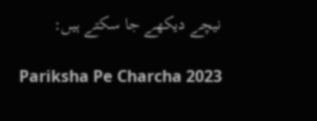نیچے دیکھے جا سکتے ہیں:

Pariksha Pe Charcha 2023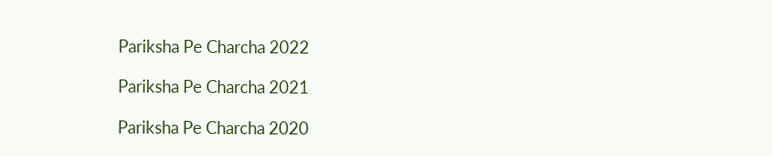Pariksha Pe Charcha 2022

Pariksha Pe Charcha 2021

Pariksha Pe Charcha 2020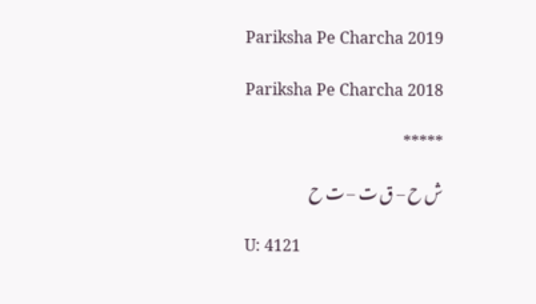Pariksha Pe Charcha 2019

Pariksha Pe Charcha 2018

*****

ش ح – ق ت – ت ح

U: 4121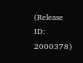(Release ID: 2000378)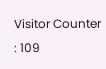Visitor Counter : 109